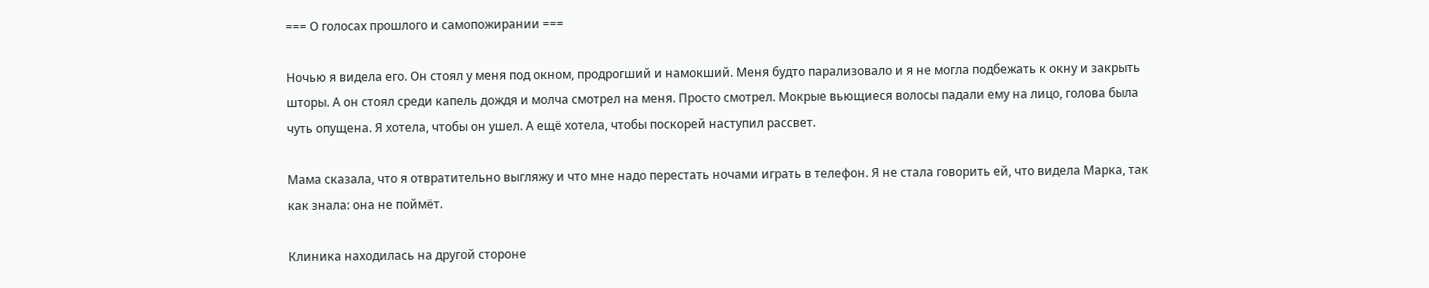=== О голосах прошлого и самопожирании ===

Ночью я видела его. Он стоял у меня под окном, продрогший и намокший. Меня будто парализовало и я не могла подбежать к окну и закрыть шторы. А он стоял среди капель дождя и молча смотрел на меня. Просто смотрел. Мокрые вьющиеся волосы падали ему на лицо, голова была чуть опущена. Я хотела, чтобы он ушел. А ещё хотела, чтобы поскорей наступил рассвет.

Мама сказала, что я отвратительно выгляжу и что мне надо перестать ночами играть в телефон. Я не стала говорить ей, что видела Марка, так как знала: она не поймёт.

Клиника находилась на другой стороне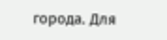города. Для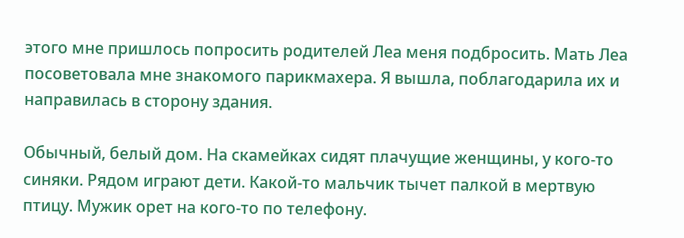этого мне пришлось попросить родителей Леа меня подбросить. Мать Леа посоветовала мне знакомого парикмахера. Я вышла, поблагодарила их и направилась в сторону здания.

Обычный, белый дом. На скамейках сидят плачущие женщины, у кого-то синяки. Рядом играют дети. Какой-то мальчик тычет палкой в мертвую птицу. Мужик орет на кого-то по телефону.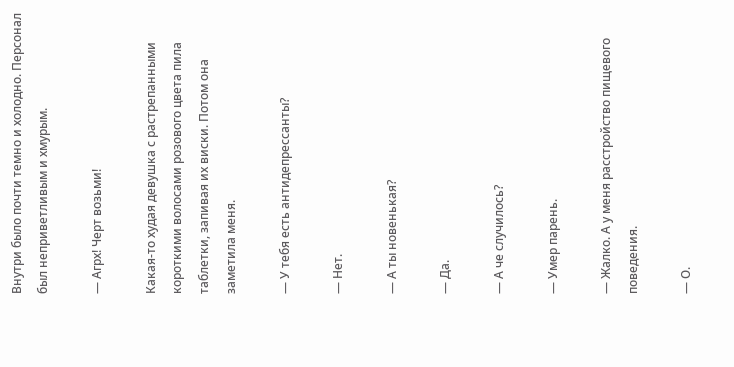Внутри было почти темно и холодно. Персонал был неприветливым и хмурым.

— Агрх! Черт возьми!

Какая-то худая девушка с растрепанными короткими волосами розового цвета пила таблетки, запивая их виски. Потом она заметила меня.

— У тебя есть антидепрессанты?

— Нет.

— А ты новенькая?

— Да.

— А че случилось?

— Умер парень.

— Жалко. А у меня расстройство пищевого поведения.

— О.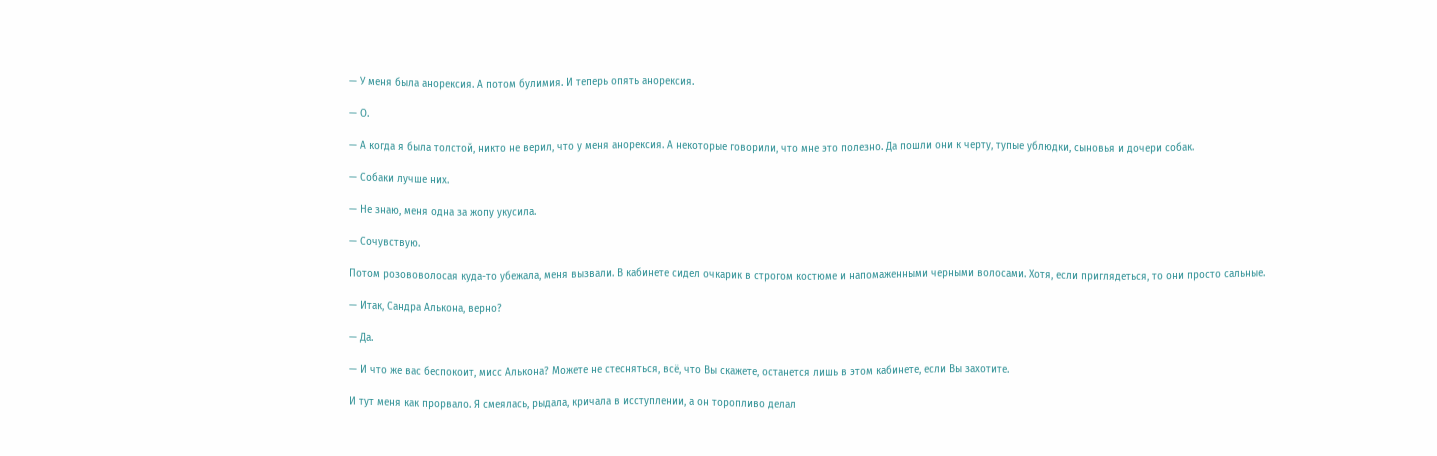— У меня была анорексия. А потом булимия. И теперь опять анорексия.

— О.

— А когда я была толстой, никто не верил, что у меня анорексия. А некоторые говорили, что мне это полезно. Да пошли они к черту, тупые ублюдки, сыновья и дочери собак.

— Собаки лучше них.

— Не знаю, меня одна за жопу укусила.

— Сочувствую.

Потом розововолосая куда-то убежала, меня вызвали. В кабинете сидел очкарик в строгом костюме и напомаженными черными волосами. Хотя, если приглядеться, то они просто сальные.

— Итак, Сандра Алькона, верно?

— Да.

— И что же вас беспокоит, мисс Алькона? Можете не стесняться, всё, что Вы скажете, останется лишь в этом кабинете, если Вы захотите.

И тут меня как прорвало. Я смеялась, рыдала, кричала в исступлении, а он торопливо делал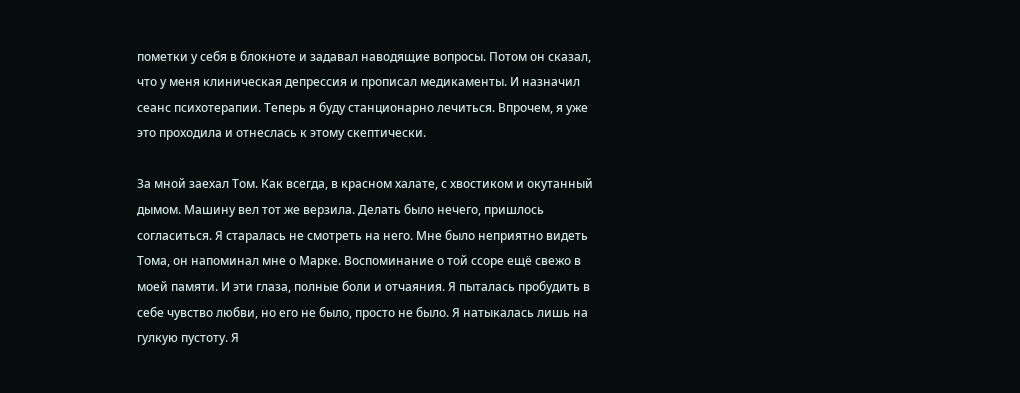пометки у себя в блокноте и задавал наводящие вопросы. Потом он сказал, что у меня клиническая депрессия и прописал медикаменты. И назначил сеанс психотерапии. Теперь я буду станционарно лечиться. Впрочем, я уже это проходила и отнеслась к этому скептически.

За мной заехал Том. Как всегда, в красном халате, с хвостиком и окутанный дымом. Машину вел тот же верзила. Делать было нечего, пришлось согласиться. Я старалась не смотреть на него. Мне было неприятно видеть Тома, он напоминал мне о Марке. Воспоминание о той ссоре ещё свежо в моей памяти. И эти глаза, полные боли и отчаяния. Я пыталась пробудить в себе чувство любви, но его не было, просто не было. Я натыкалась лишь на гулкую пустоту. Я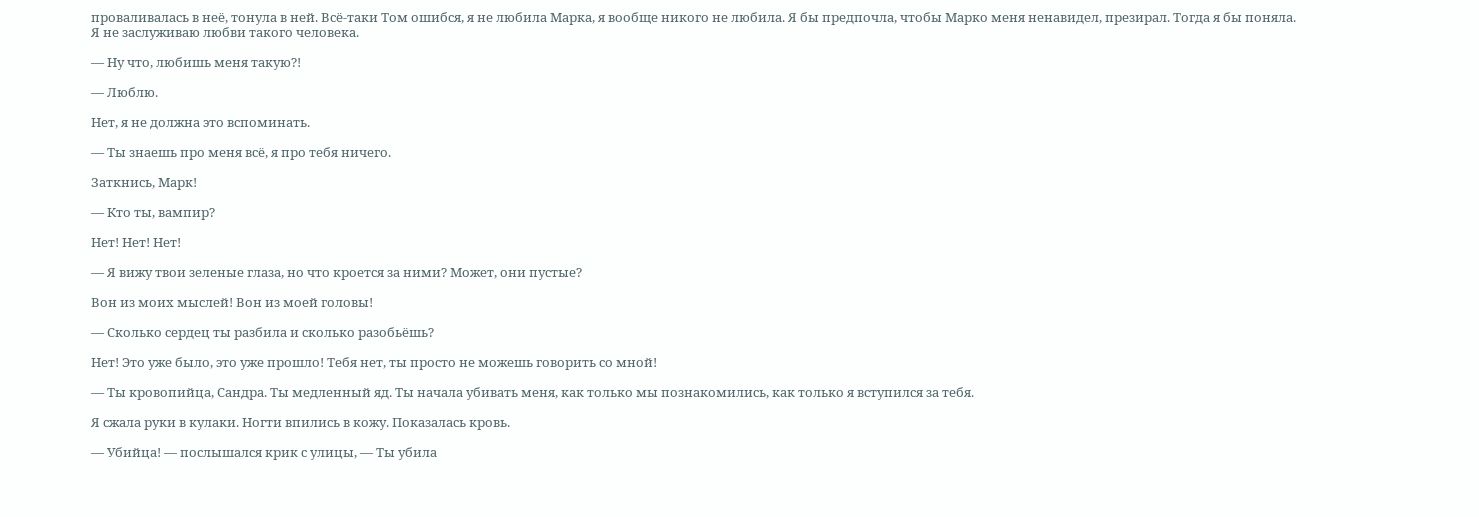проваливалась в неё, тонула в ней. Всё-таки Том ошибся, я не любила Марка, я вообще никого не любила. Я бы предпочла, чтобы Марко меня ненавидел, презирал. Тогда я бы поняла. Я не заслуживаю любви такого человека.

— Ну что, любишь меня такую?!

— Люблю.

Нет, я не должна это вспоминать.

— Ты знаешь про меня всё, я про тебя ничего.

Заткнись, Марк!

— Кто ты, вампир?

Нет! Нет! Нет!

— Я вижу твои зеленые глаза, но что кроется за ними? Может, они пустые?

Вон из моих мыслей! Вон из моей головы!

— Сколько сердец ты разбила и сколько разобьёшь?

Нет! Это уже было, это уже прошло! Тебя нет, ты просто не можешь говорить со мной!

— Ты кровопийца, Сандра. Ты медленный яд. Ты начала убивать меня, как только мы познакомились, как только я вступился за тебя.

Я сжала руки в кулаки. Ногти впились в кожу. Показалась кровь.

— Убийца! — послышался крик с улицы, — Ты убила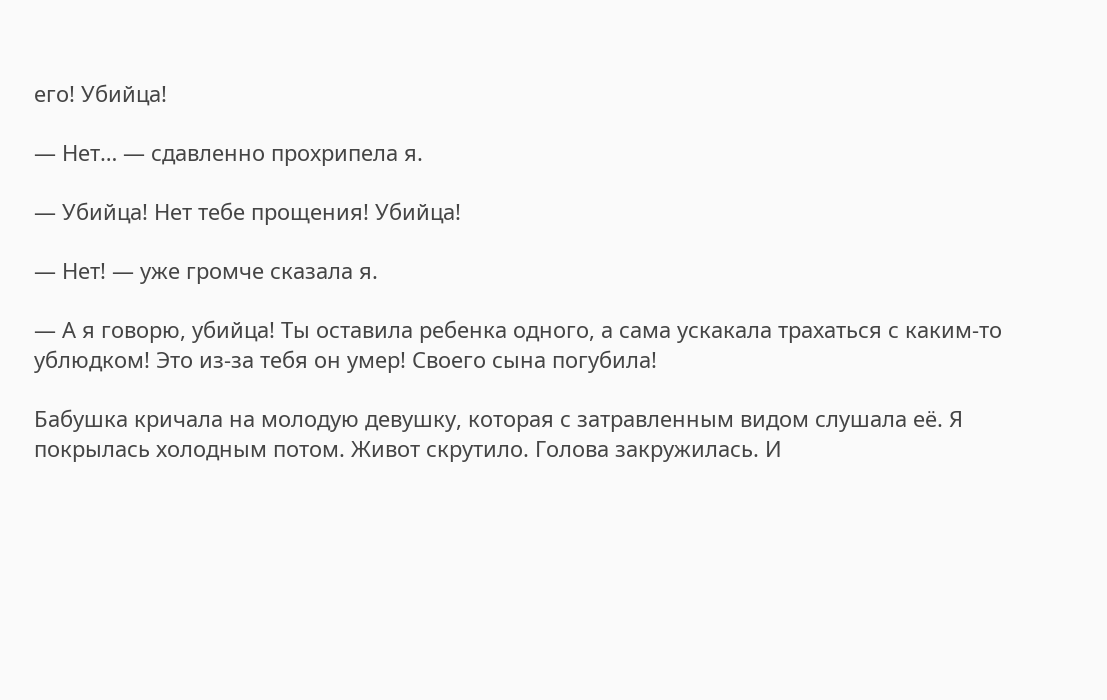его! Убийца!

— Нет… — сдавленно прохрипела я.

— Убийца! Нет тебе прощения! Убийца!

— Нет! — уже громче сказала я.

— А я говорю, убийца! Ты оставила ребенка одного, а сама ускакала трахаться с каким-то ублюдком! Это из-за тебя он умер! Своего сына погубила!

Бабушка кричала на молодую девушку, которая с затравленным видом слушала её. Я покрылась холодным потом. Живот скрутило. Голова закружилась. И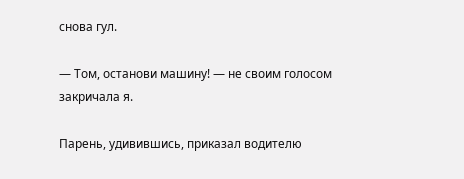снова гул.

— Том, останови машину! — не своим голосом закричала я.

Парень, удивившись, приказал водителю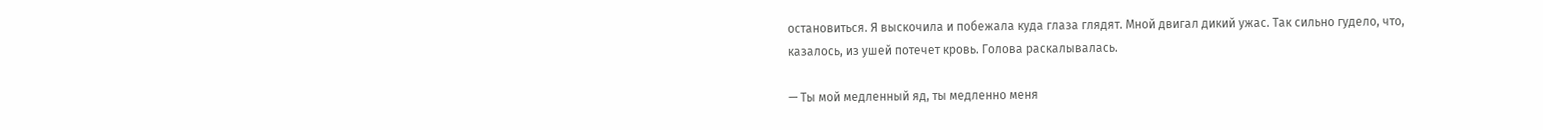остановиться. Я выскочила и побежала куда глаза глядят. Мной двигал дикий ужас. Так сильно гудело, что, казалось, из ушей потечет кровь. Голова раскалывалась.

— Ты мой медленный яд, ты медленно меня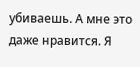убиваешь. А мне это даже нравится. Я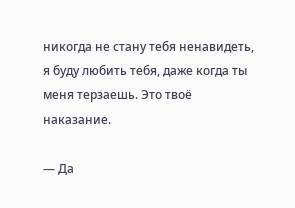никогда не стану тебя ненавидеть, я буду любить тебя, даже когда ты меня терзаешь. Это твоё наказание.

— Да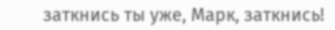заткнись ты уже, Марк, заткнись!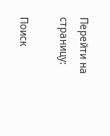Перейти на страницу:

Поиск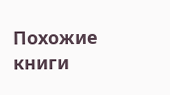Похожие книги